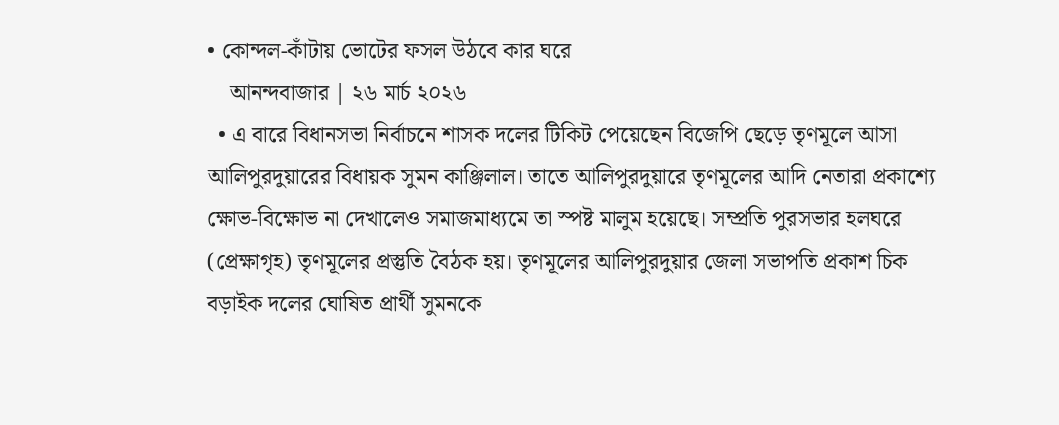• কোন্দল-কাঁটায় ভোটের ফসল উঠবে কার ঘরে
    আনন্দবাজার | ২৬ মার্চ ২০২৬
  • এ বারে বিধানসভা নির্বাচনে শাসক দলের টিকিট পেয়েছেন বিজেপি ছেড়ে তৃণমূলে আসা আলিপুরদুয়ারের বিধায়ক সুমন কাঞ্জিলাল। তাতে আলিপুরদুয়ারে তৃণমূলের আদি নেতারা প্রকাশ্যে ক্ষোভ-বিক্ষোভ না দেখালেও সমাজমাধ্যমে তা স্পষ্ট মালুম হয়েছে। সম্প্রতি পুরসভার হলঘরে (প্রেক্ষাগৃহ) তৃণমূলের প্রস্তুতি বৈঠক হয়। তৃণমূলের আলিপুরদুয়ার জেলা সভাপতি প্রকাশ চিক বড়াইক দলের ঘোষিত প্রার্থী সুমনকে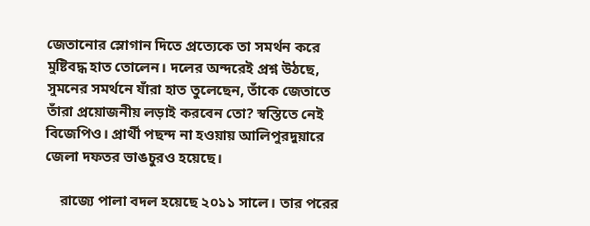জেতানোর স্লোগান দিতে প্রত্যেকে তা সমর্থন করে মুষ্টিবদ্ধ হাত তোলেন। দলের অন্দরেই প্রশ্ন উঠছে, সুমনের সমর্থনে যাঁরা হাত তুলেছেন, তাঁকে জেতাতে তাঁরা প্রয়োজনীয় লড়াই করবেন তো? স্বস্তিতে নেই বিজেপিও। প্রার্থী পছন্দ না হওয়ায় আলিপুরদুয়ারে জেলা দফতর ভাঙচুরও হয়েছে।

    রাজ্যে পালা বদল হয়েছে ২০১১ সালে। তার পরের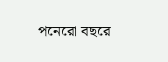পনেরো বছরে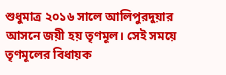শুধুমাত্র ২০১৬ সালে আলিপুরদুয়ার আসনে জয়ী হয় তৃণমূল। সেই সময়ে তৃণমূলের বিধায়ক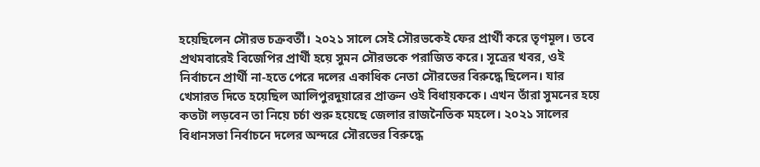হয়েছিলেন সৌরভ চক্রবর্তী। ২০২১ সালে সেই সৌরভকেই ফের প্রার্থী করে তৃণমূল। তবে প্রথমবারেই বিজেপির প্রার্থী হয়ে সুমন সৌরভকে পরাজিত করে। সূত্রের খবর, ওই নির্বাচনে প্রার্থী না-হতে পেরে দলের একাধিক নেতা সৌরভের বিরুদ্ধে ছিলেন। যার খেসারত দিতে হয়েছিল আলিপুরদুয়ারের প্রাক্তন ওই বিধায়ককে। এখন তাঁরা সুমনের হয়ে কতটা লড়বেন তা নিয়ে চর্চা শুরু হয়েছে জেলার রাজনৈতিক মহলে। ২০২১ সালের বিধানসভা নির্বাচনে দলের অন্দরে সৌরভের বিরুদ্ধে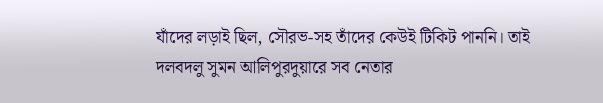যাঁদের লড়াই ছিল, সৌরভ-সহ তাঁদের কেউই টিকিট পাননি। তাই দলবদলু সুমন আলিপুরদুয়ারে সব নেতার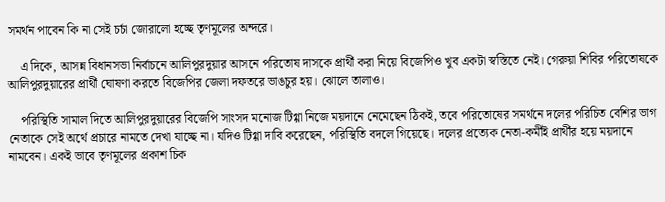সমর্থন পাবেন কি না সেই চর্চা জোরালো হচ্ছে তৃণমূলের অন্দরে।

    এ দিকে, আসন্ন বিধানসভা নির্বাচনে আলিপুরদুয়ার আসনে পরিতোষ দাসকে প্রার্থী করা নিয়ে বিজেপিও খুব একটা স্বস্তিতে নেই। গেরুয়া শিবির পরিতোষকে আলিপুরদুয়ারের প্রার্থী ঘোষণা করতে বিজেপির জেলা দফতরে ভাঙচুর হয়। ঝোলে তালাও।

    পরিস্থিতি সামাল দিতে আলিপুরদুয়ারের বিজেপি সাংসদ মনোজ টিগ্গা নিজে ময়দানে নেমেছেন ঠিকই, তবে পরিতোষের সমর্থনে দলের পরিচিত বেশির ভাগ নেতাকে সেই অর্থে প্রচারে নামতে দেখা যাচ্ছে না। যদিও টিগ্গা দাবি করেছেন, পরিস্থিতি বদলে গিয়েছে। দলের প্রত্যেক নেতা-কর্মীই প্রার্থীর হয়ে ময়দানে নামবেন। একই ভাবে তৃণমূলের প্রকাশ চিক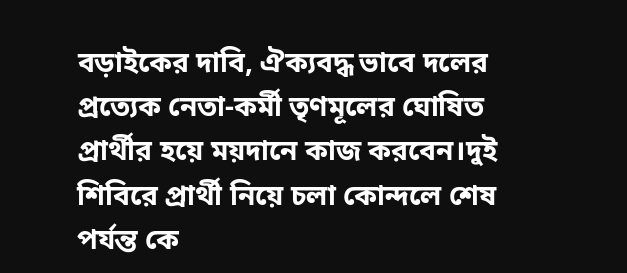বড়াইকের দাবি, ঐক্যবদ্ধ ভাবে দলের প্রত্যেক নেতা-কর্মী তৃণমূলের ঘোষিত প্রার্থীর হয়ে ময়দানে কাজ করবেন।দুই শিবিরে প্রার্থী নিয়ে চলা কোন্দলে শেষ পর্যন্ত কে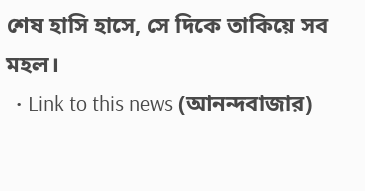শেষ হাসি হাসে, সে দিকে তাকিয়ে সব মহল।
  • Link to this news (আনন্দবাজার)